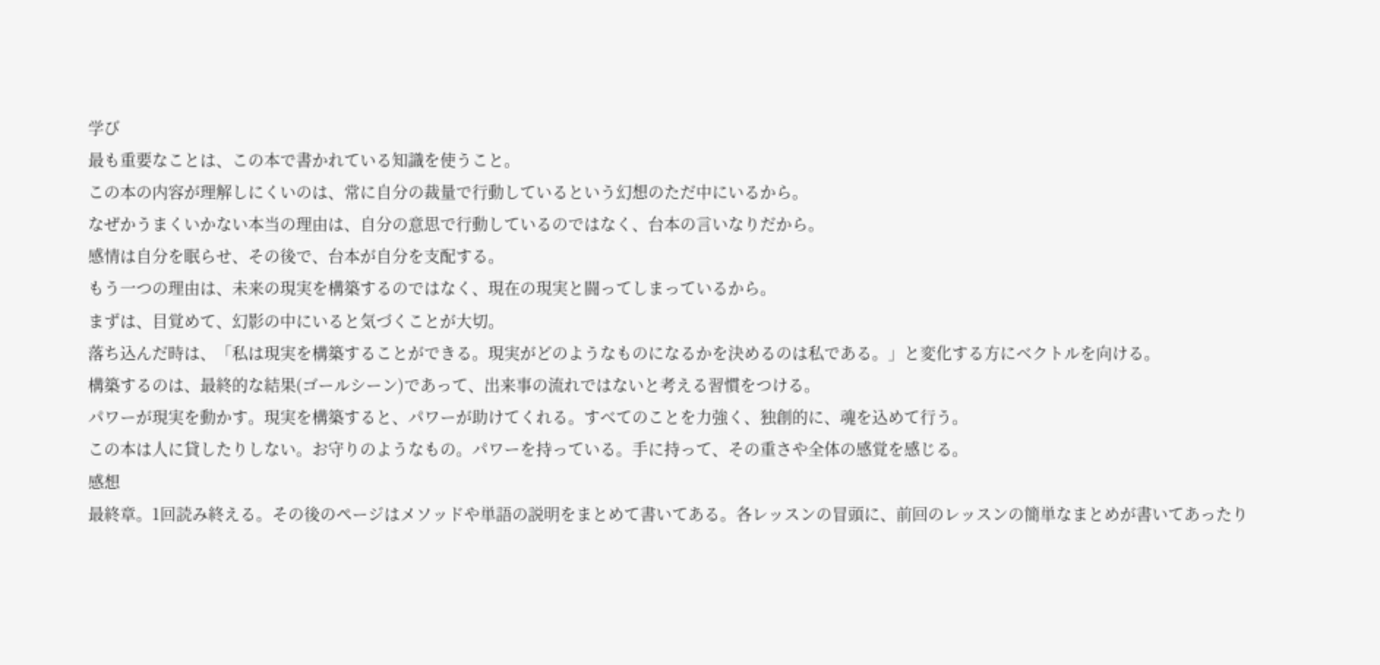学び
最も重要なことは、この本で書かれている知識を使うこと。
この本の内容が理解しにくいのは、常に自分の裁量で行動しているという幻想のただ中にいるから。
なぜかうまくいかない本当の理由は、自分の意思で行動しているのではなく、台本の言いなりだから。
感情は自分を眠らせ、その後で、台本が自分を支配する。
もう一つの理由は、未来の現実を構築するのではなく、現在の現実と闘ってしまっているから。
まずは、目覚めて、幻影の中にいると気づくことが大切。
落ち込んだ時は、「私は現実を構築することができる。現実がどのようなものになるかを決めるのは私である。」と変化する方にベクトルを向ける。
構築するのは、最終的な結果(ゴールシーン)であって、出来事の流れではないと考える習慣をつける。
パワーが現実を動かす。現実を構築すると、パワーが助けてくれる。すべてのことを力強く、独創的に、魂を込めて行う。
この本は人に貸したりしない。お守りのようなもの。パワーを持っている。手に持って、その重さや全体の感覚を感じる。
感想
最終章。1回読み終える。その後のページはメソッドや単語の説明をまとめて書いてある。各レッスンの冒頭に、前回のレッスンの簡単なまとめが書いてあったり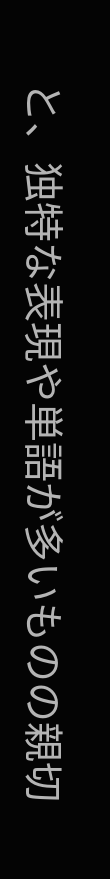と、独特な表現や単語が多いものの親切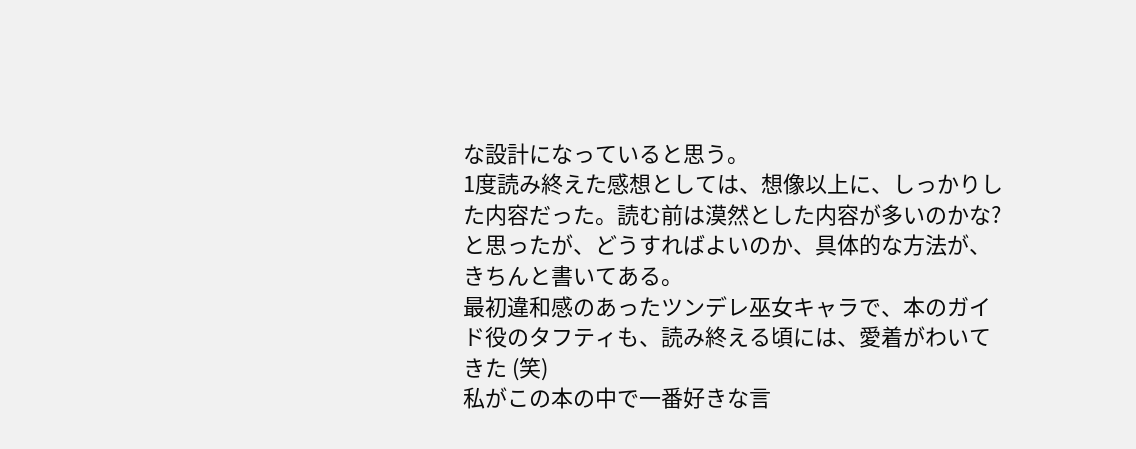な設計になっていると思う。
1度読み終えた感想としては、想像以上に、しっかりした内容だった。読む前は漠然とした内容が多いのかな?と思ったが、どうすればよいのか、具体的な方法が、きちんと書いてある。
最初違和感のあったツンデレ巫女キャラで、本のガイド役のタフティも、読み終える頃には、愛着がわいてきた (笑)
私がこの本の中で一番好きな言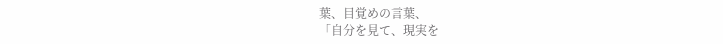葉、目覚めの言葉、
「自分を見て、現実を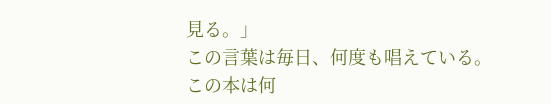見る。」
この言葉は毎日、何度も唱えている。
この本は何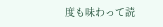度も味わって読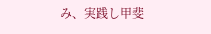み、実践し甲斐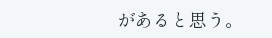があると思う。